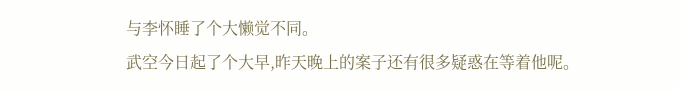与李怀睡了个大懒觉不同。
武空今日起了个大早,昨天晚上的案子还有很多疑惑在等着他呢。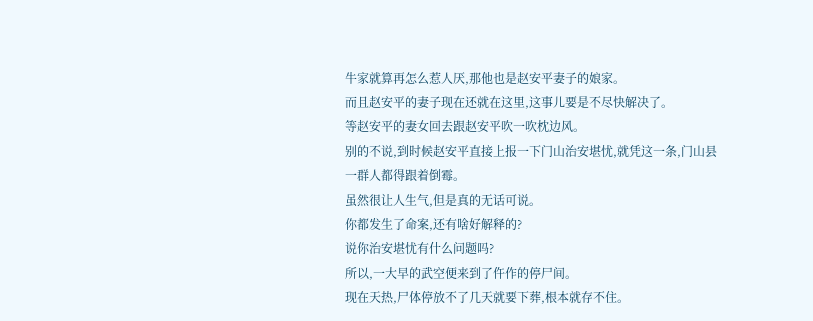牛家就算再怎么惹人厌,那他也是赵安平妻子的娘家。
而且赵安平的妻子现在还就在这里,这事儿要是不尽快解决了。
等赵安平的妻女回去跟赵安平吹一吹枕边风。
别的不说,到时候赵安平直接上报一下门山治安堪忧,就凭这一条,门山县一群人都得跟着倒霉。
虽然很让人生气,但是真的无话可说。
你都发生了命案,还有啥好解释的?
说你治安堪忧有什么问题吗?
所以,一大早的武空便来到了仵作的停尸间。
现在天热,尸体停放不了几天就要下葬,根本就存不住。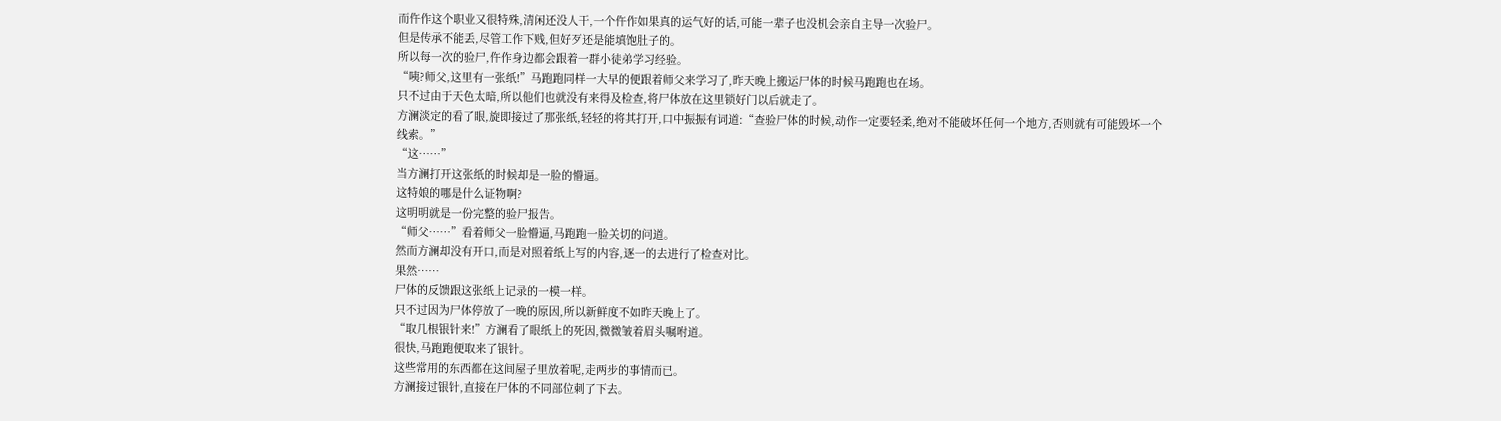而仵作这个职业又很特殊,清闲还没人干,一个仵作如果真的运气好的话,可能一辈子也没机会亲自主导一次验尸。
但是传承不能丢,尽管工作下贱,但好歹还是能填饱肚子的。
所以每一次的验尸,仵作身边都会跟着一群小徒弟学习经验。
“咦?师父,这里有一张纸!”马跑跑同样一大早的便跟着师父来学习了,昨天晚上搬运尸体的时候马跑跑也在场。
只不过由于天色太暗,所以他们也就没有来得及检查,将尸体放在这里锁好门以后就走了。
方澜淡定的看了眼,旋即接过了那张纸,轻轻的将其打开,口中振振有词道:“查验尸体的时候,动作一定要轻柔,绝对不能破坏任何一个地方,否则就有可能毁坏一个线索。”
“这……”
当方澜打开这张纸的时候却是一脸的懵逼。
这特娘的哪是什么证物啊?
这明明就是一份完整的验尸报告。
“师父……”看着师父一脸懵逼,马跑跑一脸关切的问道。
然而方澜却没有开口,而是对照着纸上写的内容,逐一的去进行了检查对比。
果然……
尸体的反馈跟这张纸上记录的一模一样。
只不过因为尸体停放了一晚的原因,所以新鲜度不如昨天晚上了。
“取几根银针来!”方澜看了眼纸上的死因,微微皱着眉头嘱咐道。
很快,马跑跑便取来了银针。
这些常用的东西都在这间屋子里放着呢,走两步的事情而已。
方澜接过银针,直接在尸体的不同部位刺了下去。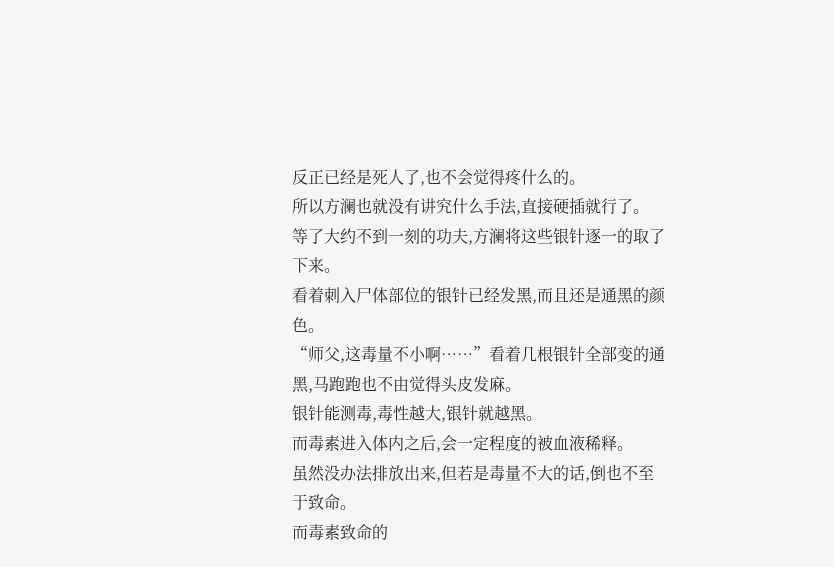反正已经是死人了,也不会觉得疼什么的。
所以方澜也就没有讲究什么手法,直接硬插就行了。
等了大约不到一刻的功夫,方澜将这些银针逐一的取了下来。
看着刺入尸体部位的银针已经发黑,而且还是通黑的颜色。
“师父,这毒量不小啊……”看着几根银针全部变的通黑,马跑跑也不由觉得头皮发麻。
银针能测毒,毒性越大,银针就越黑。
而毒素进入体内之后,会一定程度的被血液稀释。
虽然没办法排放出来,但若是毒量不大的话,倒也不至于致命。
而毒素致命的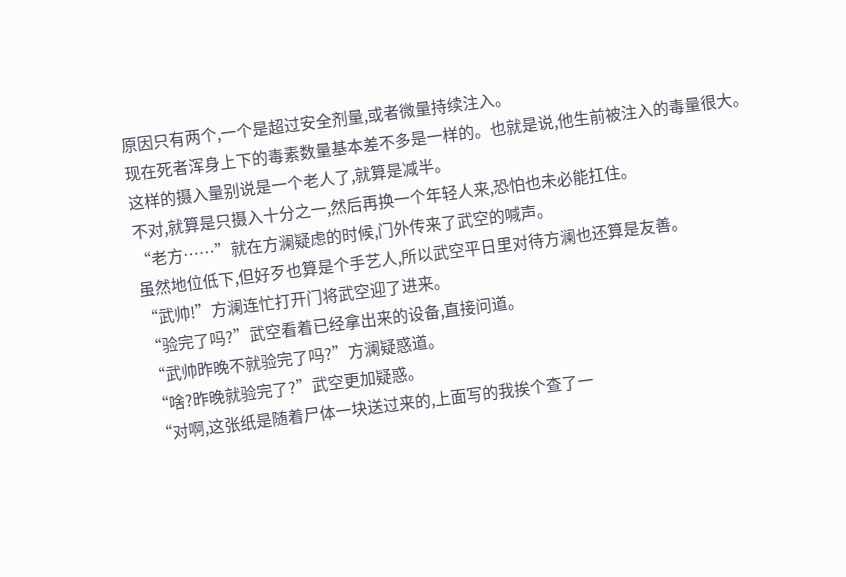原因只有两个,一个是超过安全剂量,或者微量持续注入。
现在死者浑身上下的毒素数量基本差不多是一样的。也就是说,他生前被注入的毒量很大。
这样的摄入量别说是一个老人了,就算是减半。
不对,就算是只摄入十分之一,然后再换一个年轻人来,恐怕也未必能扛住。
“老方……”就在方澜疑虑的时候,门外传来了武空的喊声。
虽然地位低下,但好歹也算是个手艺人,所以武空平日里对待方澜也还算是友善。
“武帅!”方澜连忙打开门将武空迎了进来。
“验完了吗?”武空看着已经拿出来的设备,直接问道。
“武帅昨晚不就验完了吗?”方澜疑惑道。
“啥?昨晚就验完了?”武空更加疑惑。
“对啊,这张纸是随着尸体一块送过来的,上面写的我挨个查了一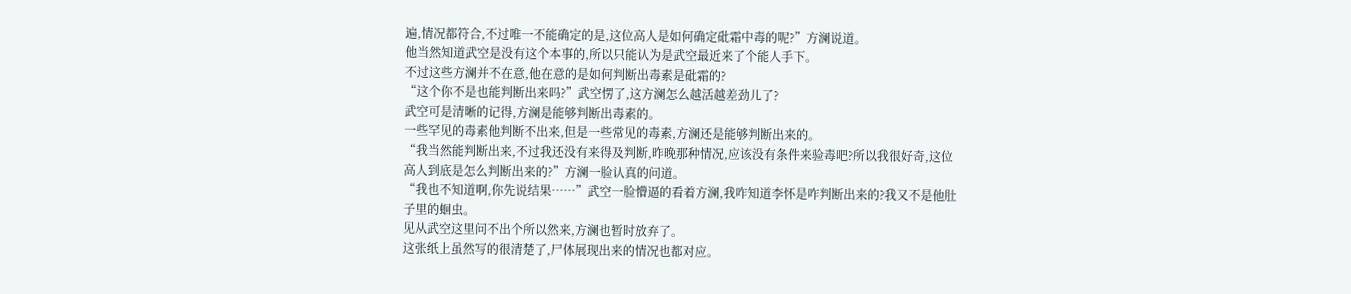遍,情况都符合,不过唯一不能确定的是,这位高人是如何确定砒霜中毒的呢?”方澜说道。
他当然知道武空是没有这个本事的,所以只能认为是武空最近来了个能人手下。
不过这些方澜并不在意,他在意的是如何判断出毒素是砒霜的?
“这个你不是也能判断出来吗?”武空愣了,这方澜怎么越活越差劲儿了?
武空可是清晰的记得,方澜是能够判断出毒素的。
一些罕见的毒素他判断不出来,但是一些常见的毒素,方澜还是能够判断出来的。
“我当然能判断出来,不过我还没有来得及判断,昨晚那种情况,应该没有条件来验毒吧?所以我很好奇,这位高人到底是怎么判断出来的?”方澜一脸认真的问道。
“我也不知道啊,你先说结果……”武空一脸懵逼的看着方澜,我咋知道李怀是咋判断出来的?我又不是他肚子里的蛔虫。
见从武空这里问不出个所以然来,方澜也暂时放弃了。
这张纸上虽然写的很清楚了,尸体展现出来的情况也都对应。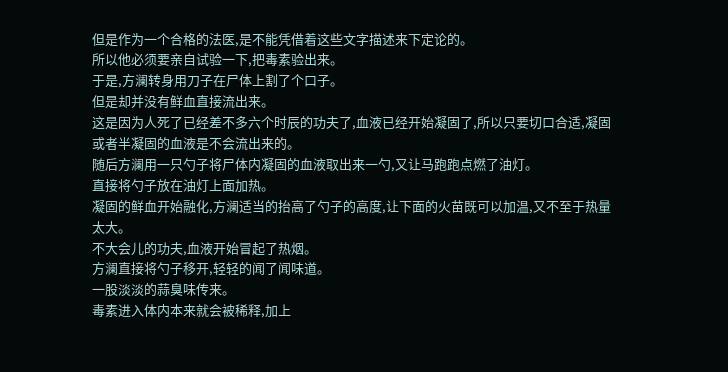但是作为一个合格的法医,是不能凭借着这些文字描述来下定论的。
所以他必须要亲自试验一下,把毒素验出来。
于是,方澜转身用刀子在尸体上割了个口子。
但是却并没有鲜血直接流出来。
这是因为人死了已经差不多六个时辰的功夫了,血液已经开始凝固了,所以只要切口合适,凝固或者半凝固的血液是不会流出来的。
随后方澜用一只勺子将尸体内凝固的血液取出来一勺,又让马跑跑点燃了油灯。
直接将勺子放在油灯上面加热。
凝固的鲜血开始融化,方澜适当的抬高了勺子的高度,让下面的火苗既可以加温,又不至于热量太大。
不大会儿的功夫,血液开始冒起了热烟。
方澜直接将勺子移开,轻轻的闻了闻味道。
一股淡淡的蒜臭味传来。
毒素进入体内本来就会被稀释,加上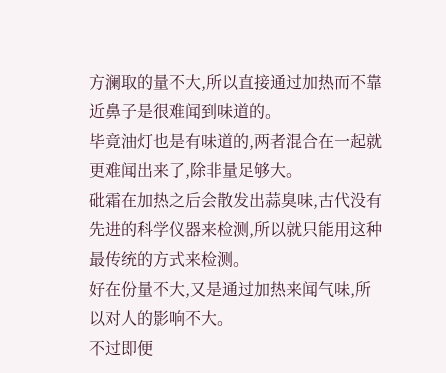方澜取的量不大,所以直接通过加热而不靠近鼻子是很难闻到味道的。
毕竟油灯也是有味道的,两者混合在一起就更难闻出来了,除非量足够大。
砒霜在加热之后会散发出蒜臭味,古代没有先进的科学仪器来检测,所以就只能用这种最传统的方式来检测。
好在份量不大,又是通过加热来闻气味,所以对人的影响不大。
不过即便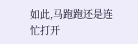如此,马跑跑还是连忙打开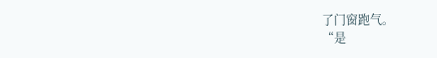了门窗跑气。
“是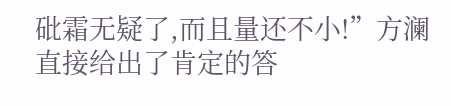砒霜无疑了,而且量还不小!”方澜直接给出了肯定的答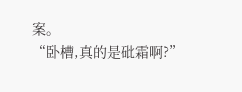案。
“卧槽,真的是砒霜啊?”